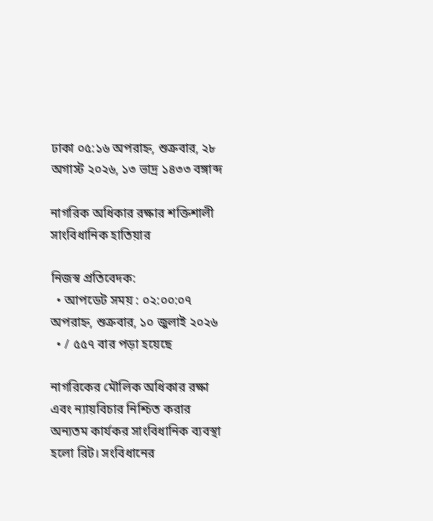ঢাকা ০৫:১৬ অপরাহ্ন, শুক্রবার, ২৮ অগাস্ট ২০২৬, ১৩ ভাদ্র ১৪৩৩ বঙ্গাব্দ

নাগরিক অধিকার রক্ষার শক্তিশালী সাংবিধানিক হাতিয়ার

নিজস্ব প্রতিবেদক:
  • আপডেট সময় : ০২:০০:০৭ অপরাহ্ন, শুক্রবার, ১০ জুলাই ২০২৬
  • / ৫৫৭ বার পড়া হয়েছে

নাগরিকের মৌলিক অধিকার রক্ষা এবং ন্যায়বিচার নিশ্চিত করার অন্যতম কার্যকর সাংবিধানিক ব্যবস্থা হলো রিট। সংবিধানের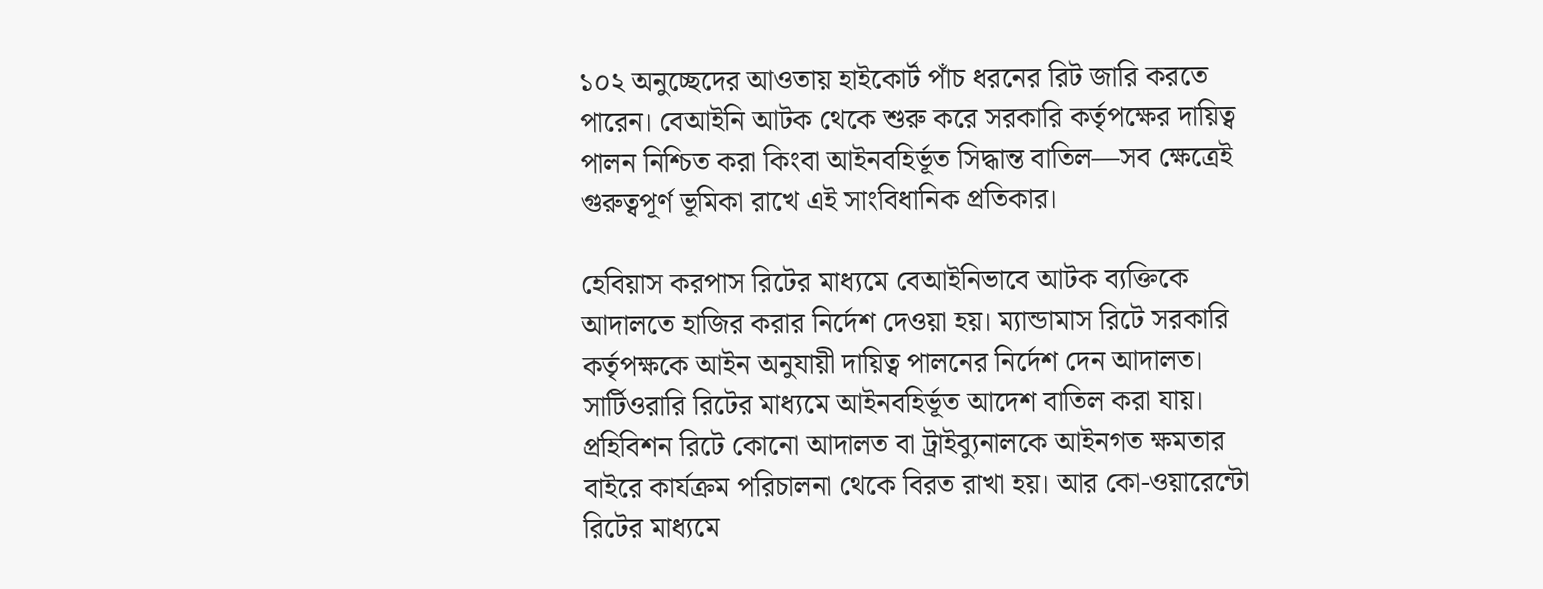১০২ অনুচ্ছেদের আওতায় হাইকোর্ট পাঁচ ধরনের রিট জারি করতে পারেন। বেআইনি আটক থেকে শুরু করে সরকারি কর্তৃপক্ষের দায়িত্ব পালন নিশ্চিত করা কিংবা আইনবহির্ভূত সিদ্ধান্ত বাতিল—সব ক্ষেত্রেই গুরুত্বপূর্ণ ভূমিকা রাখে এই সাংবিধানিক প্রতিকার।

হেবিয়াস করপাস রিটের মাধ্যমে বেআইনিভাবে আটক ব্যক্তিকে আদালতে হাজির করার নির্দেশ দেওয়া হয়। ম্যান্ডামাস রিটে সরকারি কর্তৃপক্ষকে আইন অনুযায়ী দায়িত্ব পালনের নির্দেশ দেন আদালত। সার্টিওরারি রিটের মাধ্যমে আইনবহির্ভূত আদেশ বাতিল করা যায়। প্রহিবিশন রিটে কোনো আদালত বা ট্রাইব্যুনালকে আইনগত ক্ষমতার বাইরে কার্যক্রম পরিচালনা থেকে বিরত রাখা হয়। আর কো-ওয়ারেন্টো রিটের মাধ্যমে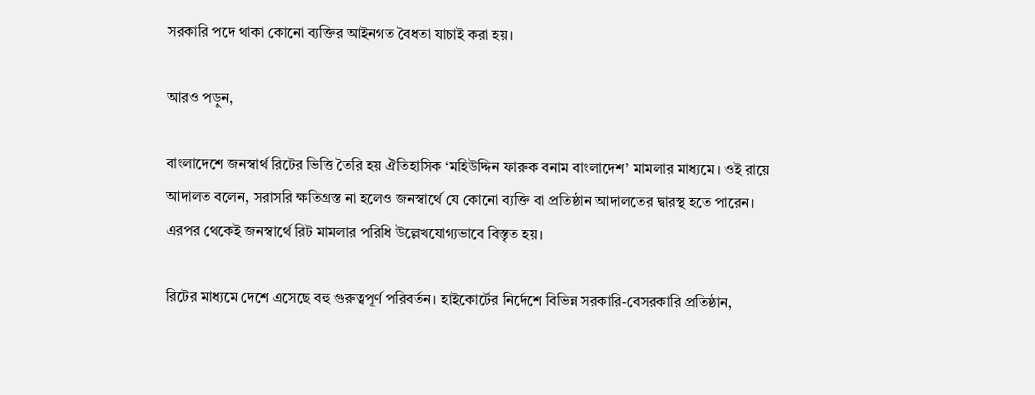সরকারি পদে থাকা কোনো ব্যক্তির আইনগত বৈধতা যাচাই করা হয়।

আরও পড়ুন,

বাংলাদেশে জনস্বার্থ রিটের ভিত্তি তৈরি হয় ঐতিহাসিক ‘মহিউদ্দিন ফারুক বনাম বাংলাদেশ’ মামলার মাধ্যমে। ওই রায়ে আদালত বলেন, সরাসরি ক্ষতিগ্রস্ত না হলেও জনস্বার্থে যে কোনো ব্যক্তি বা প্রতিষ্ঠান আদালতের দ্বারস্থ হতে পারেন। এরপর থেকেই জনস্বার্থে রিট মামলার পরিধি উল্লেখযোগ্যভাবে বিস্তৃত হয়।

রিটের মাধ্যমে দেশে এসেছে বহু গুরুত্বপূর্ণ পরিবর্তন। হাইকোর্টের নির্দেশে বিভিন্ন সরকারি-বেসরকারি প্রতিষ্ঠান,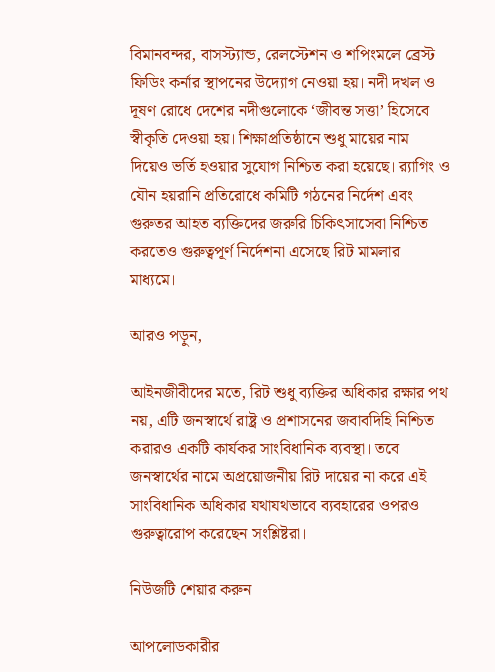বিমানবন্দর, বাসস্ট্যান্ড, রেলস্টেশন ও শপিংমলে ব্রেস্ট ফিডিং কর্নার স্থাপনের উদ্যোগ নেওয়া হয়। নদী দখল ও দূষণ রোধে দেশের নদীগুলোকে ‘জীবন্ত সত্তা’ হিসেবে স্বীকৃতি দেওয়া হয়। শিক্ষাপ্রতিষ্ঠানে শুধু মায়ের নাম দিয়েও ভর্তি হওয়ার সুযোগ নিশ্চিত করা হয়েছে। র‌্যাগিং ও যৌন হয়রানি প্রতিরোধে কমিটি গঠনের নির্দেশ এবং গুরুতর আহত ব্যক্তিদের জরুরি চিকিৎসাসেবা নিশ্চিত করতেও গুরুত্বপূর্ণ নির্দেশনা এসেছে রিট মামলার মাধ্যমে।

আরও পড়ুন,

আইনজীবীদের মতে, রিট শুধু ব্যক্তির অধিকার রক্ষার পথ নয়, এটি জনস্বার্থে রাষ্ট্র ও প্রশাসনের জবাবদিহি নিশ্চিত করারও একটি কার্যকর সাংবিধানিক ব্যবস্থা। তবে জনস্বার্থের নামে অপ্রয়োজনীয় রিট দায়ের না করে এই সাংবিধানিক অধিকার যথাযথভাবে ব্যবহারের ওপরও গুরুত্বারোপ করেছেন সংশ্লিষ্টরা।

নিউজটি শেয়ার করুন

আপলোডকারীর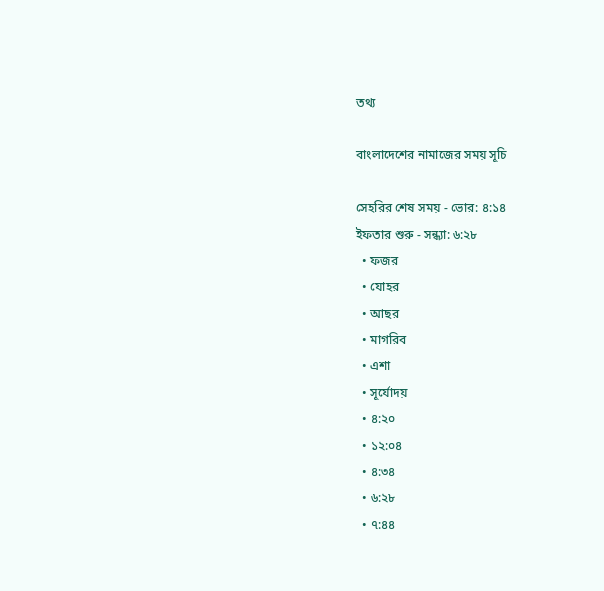তথ্য

বাংলাদেশের নামাজের সময় সূচি

সেহরির শেষ সময় - ভোর: ৪:১৪
ইফতার শুরু - সন্ধ্যা: ৬:২৮
  • ফজর
  • যোহর
  • আছর
  • মাগরিব
  • এশা
  • সূর্যোদয়
  • ৪:২০
  • ১২:০৪
  • ৪:৩৪
  • ৬:২৮
  • ৭:৪৪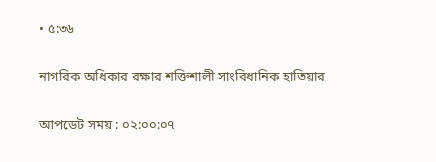• ৫:৩৬

নাগরিক অধিকার রক্ষার শক্তিশালী সাংবিধানিক হাতিয়ার

আপডেট সময় : ০২:০০:০৭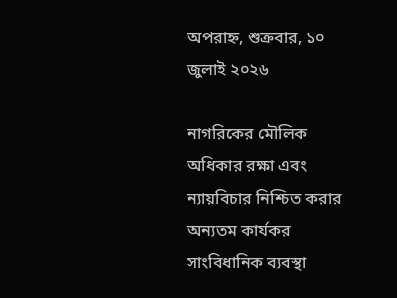অপরাহ্ন, শুক্রবার, ১০ জুলাই ২০২৬

নাগরিকের মৌলিক অধিকার রক্ষা এবং ন্যায়বিচার নিশ্চিত করার অন্যতম কার্যকর সাংবিধানিক ব্যবস্থা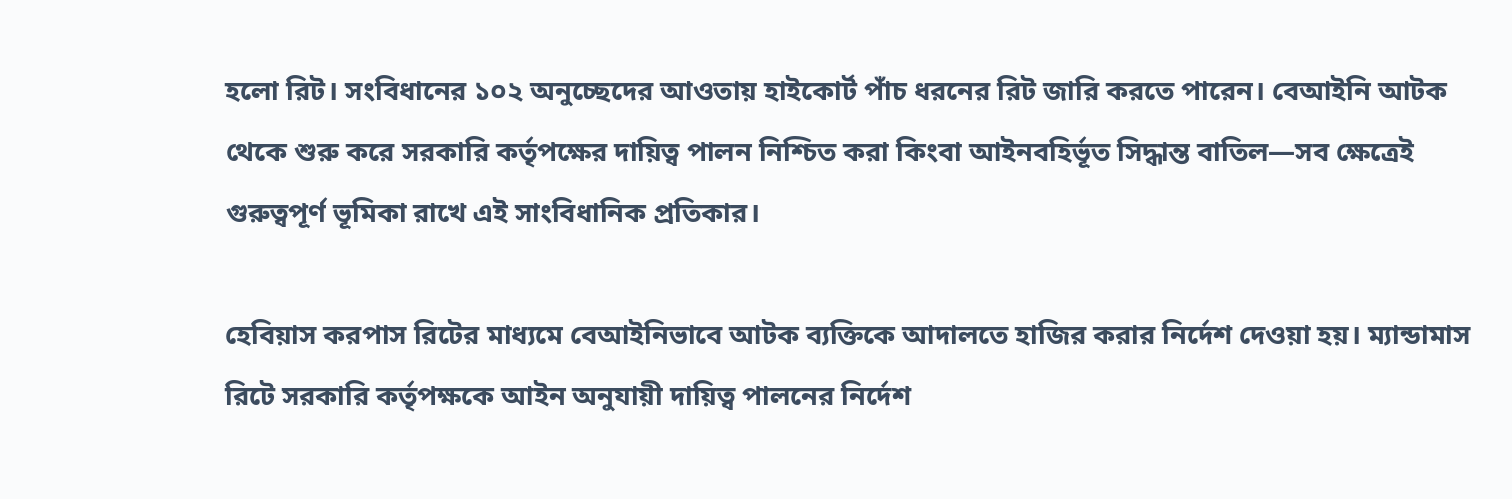হলো রিট। সংবিধানের ১০২ অনুচ্ছেদের আওতায় হাইকোর্ট পাঁচ ধরনের রিট জারি করতে পারেন। বেআইনি আটক থেকে শুরু করে সরকারি কর্তৃপক্ষের দায়িত্ব পালন নিশ্চিত করা কিংবা আইনবহির্ভূত সিদ্ধান্ত বাতিল—সব ক্ষেত্রেই গুরুত্বপূর্ণ ভূমিকা রাখে এই সাংবিধানিক প্রতিকার।

হেবিয়াস করপাস রিটের মাধ্যমে বেআইনিভাবে আটক ব্যক্তিকে আদালতে হাজির করার নির্দেশ দেওয়া হয়। ম্যান্ডামাস রিটে সরকারি কর্তৃপক্ষকে আইন অনুযায়ী দায়িত্ব পালনের নির্দেশ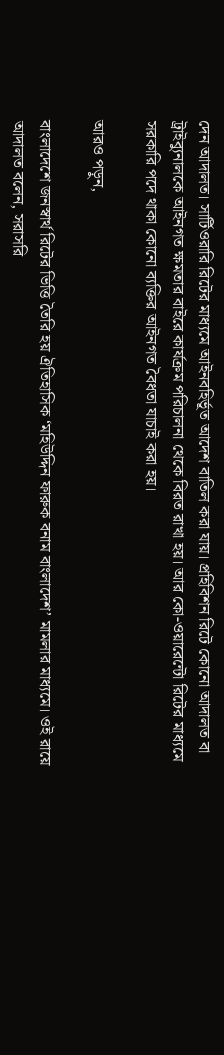দেন আদালত। সার্টিওরারি রিটের মাধ্যমে আইনবহির্ভূত আদেশ বাতিল করা যায়। প্রহিবিশন রিটে কোনো আদালত বা ট্রাইব্যুনালকে আইনগত ক্ষমতার বাইরে কার্যক্রম পরিচালনা থেকে বিরত রাখা হয়। আর কো-ওয়ারেন্টো রিটের মাধ্যমে সরকারি পদে থাকা কোনো ব্যক্তির আইনগত বৈধতা যাচাই করা হয়।

আরও পড়ুন,

বাংলাদেশে জনস্বার্থ রিটের ভিত্তি তৈরি হয় ঐতিহাসিক ‘মহিউদ্দিন ফারুক বনাম বাংলাদেশ’ মামলার মাধ্যমে। ওই রায়ে আদালত বলেন, সরাসরি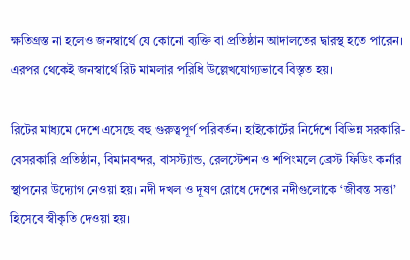ক্ষতিগ্রস্ত না হলেও জনস্বার্থে যে কোনো ব্যক্তি বা প্রতিষ্ঠান আদালতের দ্বারস্থ হতে পারেন। এরপর থেকেই জনস্বার্থে রিট মামলার পরিধি উল্লেখযোগ্যভাবে বিস্তৃত হয়।

রিটের মাধ্যমে দেশে এসেছে বহু গুরুত্বপূর্ণ পরিবর্তন। হাইকোর্টের নির্দেশে বিভিন্ন সরকারি-বেসরকারি প্রতিষ্ঠান, বিমানবন্দর, বাসস্ট্যান্ড, রেলস্টেশন ও শপিংমলে ব্রেস্ট ফিডিং কর্নার স্থাপনের উদ্যোগ নেওয়া হয়। নদী দখল ও দূষণ রোধে দেশের নদীগুলোকে ‘জীবন্ত সত্তা’ হিসেবে স্বীকৃতি দেওয়া হয়।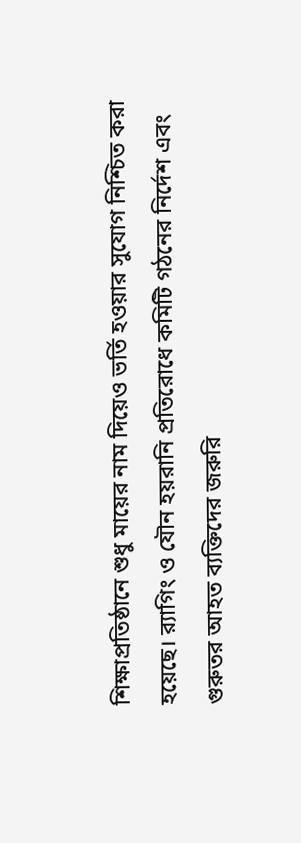শিক্ষাপ্রতিষ্ঠানে শুধু মায়ের নাম দিয়েও ভর্তি হওয়ার সুযোগ নিশ্চিত করা হয়েছে। র‌্যাগিং ও যৌন হয়রানি প্রতিরোধে কমিটি গঠনের নির্দেশ এবং গুরুতর আহত ব্যক্তিদের জরুরি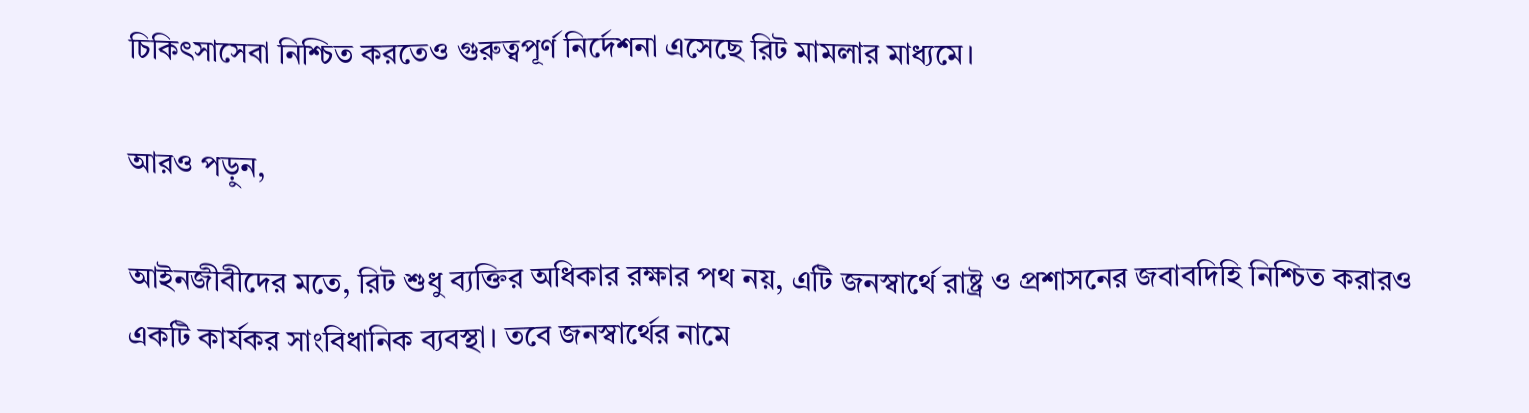চিকিৎসাসেবা নিশ্চিত করতেও গুরুত্বপূর্ণ নির্দেশনা এসেছে রিট মামলার মাধ্যমে।

আরও পড়ুন,

আইনজীবীদের মতে, রিট শুধু ব্যক্তির অধিকার রক্ষার পথ নয়, এটি জনস্বার্থে রাষ্ট্র ও প্রশাসনের জবাবদিহি নিশ্চিত করারও একটি কার্যকর সাংবিধানিক ব্যবস্থা। তবে জনস্বার্থের নামে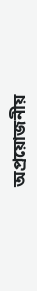অপ্রয়োজনীয়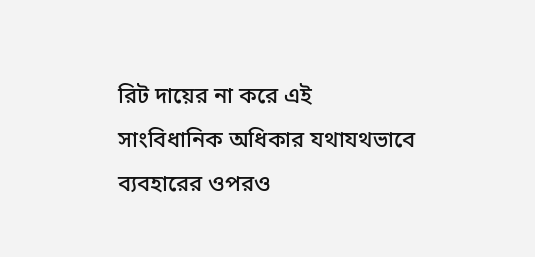রিট দায়ের না করে এই সাংবিধানিক অধিকার যথাযথভাবে ব্যবহারের ওপরও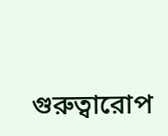গুরুত্বারোপ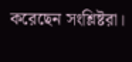করেছেন সংশ্লিষ্টরা।